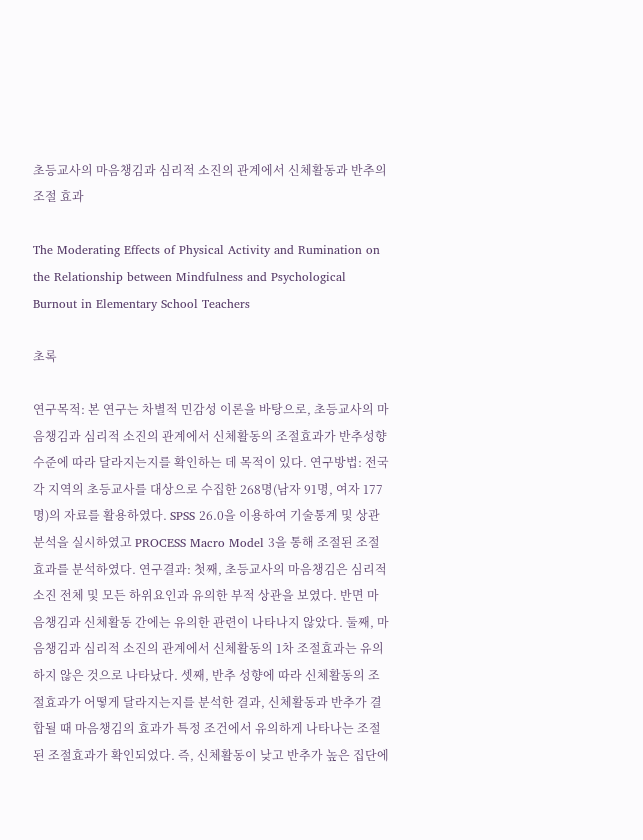초등교사의 마음챙김과 심리적 소진의 관계에서 신체활동과 반추의 조절 효과

The Moderating Effects of Physical Activity and Rumination on the Relationship between Mindfulness and Psychological Burnout in Elementary School Teachers

초록

연구목적: 본 연구는 차별적 민감성 이론을 바탕으로, 초등교사의 마음챙김과 심리적 소진의 관계에서 신체활동의 조절효과가 반추성향 수준에 따라 달라지는지를 확인하는 데 목적이 있다. 연구방법: 전국 각 지역의 초등교사를 대상으로 수집한 268명(남자 91명, 여자 177명)의 자료를 활용하였다. SPSS 26.0을 이용하여 기술통계 및 상관분석을 실시하였고 PROCESS Macro Model 3을 통해 조절된 조절 효과를 분석하였다. 연구결과: 첫째, 초등교사의 마음챙김은 심리적 소진 전체 및 모든 하위요인과 유의한 부적 상관을 보였다. 반면 마음챙김과 신체활동 간에는 유의한 관련이 나타나지 않았다. 둘째, 마음챙김과 심리적 소진의 관계에서 신체활동의 1차 조절효과는 유의하지 않은 것으로 나타났다. 셋째, 반추 성향에 따라 신체활동의 조절효과가 어떻게 달라지는지를 분석한 결과, 신체활동과 반추가 결합될 때 마음챙김의 효과가 특정 조건에서 유의하게 나타나는 조절된 조절효과가 확인되었다. 즉, 신체활동이 낮고 반추가 높은 집단에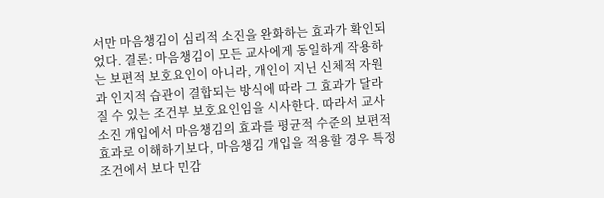서만 마음챙김이 심리적 소진을 완화하는 효과가 확인되었다. 결론: 마음챙김이 모든 교사에게 동일하게 작용하는 보편적 보호요인이 아니라, 개인이 지닌 신체적 자원과 인지적 습관이 결합되는 방식에 따라 그 효과가 달라질 수 있는 조건부 보호요인임을 시사한다. 따라서 교사 소진 개입에서 마음챙김의 효과를 평균적 수준의 보편적 효과로 이해하기보다, 마음챙김 개입을 적용할 경우 특정 조건에서 보다 민감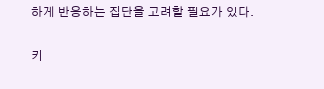하게 반응하는 집단을 고려할 필요가 있다.

키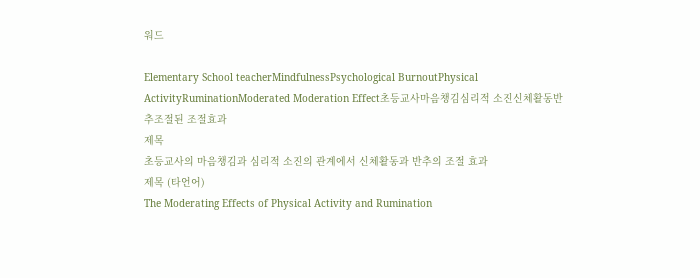워드

Elementary School teacherMindfulnessPsychological BurnoutPhysical ActivityRuminationModerated Moderation Effect초등교사마음챙김심리적 소진신체활동반추조절된 조절효과
제목
초등교사의 마음챙김과 심리적 소진의 관계에서 신체활동과 반추의 조절 효과
제목 (타언어)
The Moderating Effects of Physical Activity and Rumination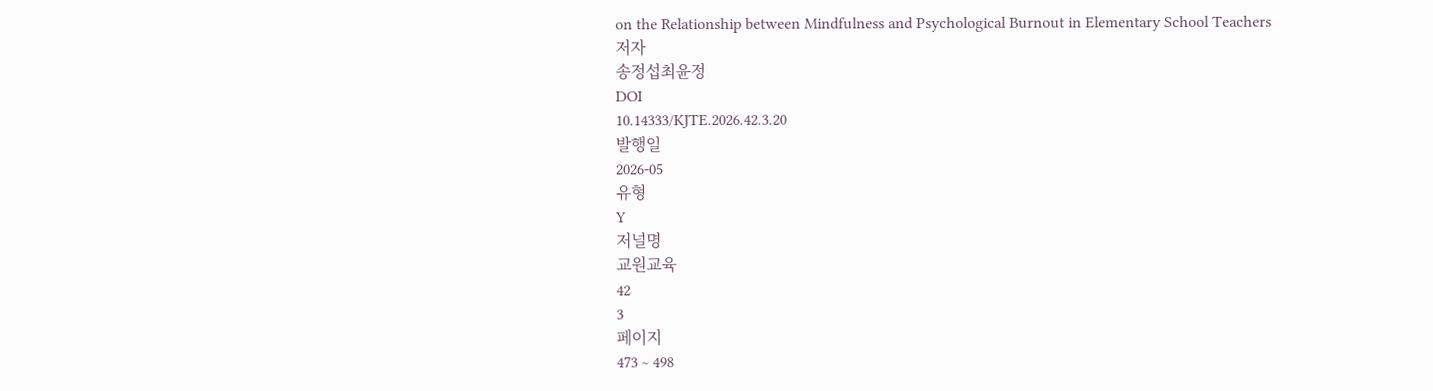on the Relationship between Mindfulness and Psychological Burnout in Elementary School Teachers
저자
송정섭최윤정
DOI
10.14333/KJTE.2026.42.3.20
발행일
2026-05
유형
Y
저널명
교원교육
42
3
페이지
473 ~ 498